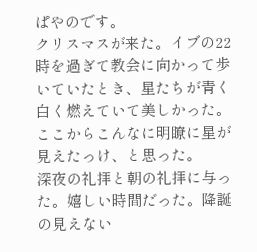ぱやのです。
クリスマスが来た。イブの22時を過ぎて教会に向かって歩いていたとき、星たちが青く白く燃えていて美しかった。ここからこんなに明瞭に星が見えたっけ、と思った。
深夜の礼拝と朝の礼拝に与った。嬉しい時間だった。降誕の見えない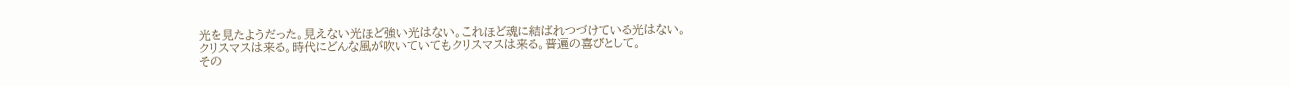光を見たようだった。見えない光ほど強い光はない。これほど魂に結ばれつづけている光はない。
クリスマスは来る。時代にどんな風が吹いていてもクリスマスは来る。普遍の喜びとして。
その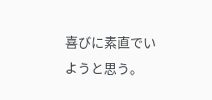喜びに素直でいようと思う。